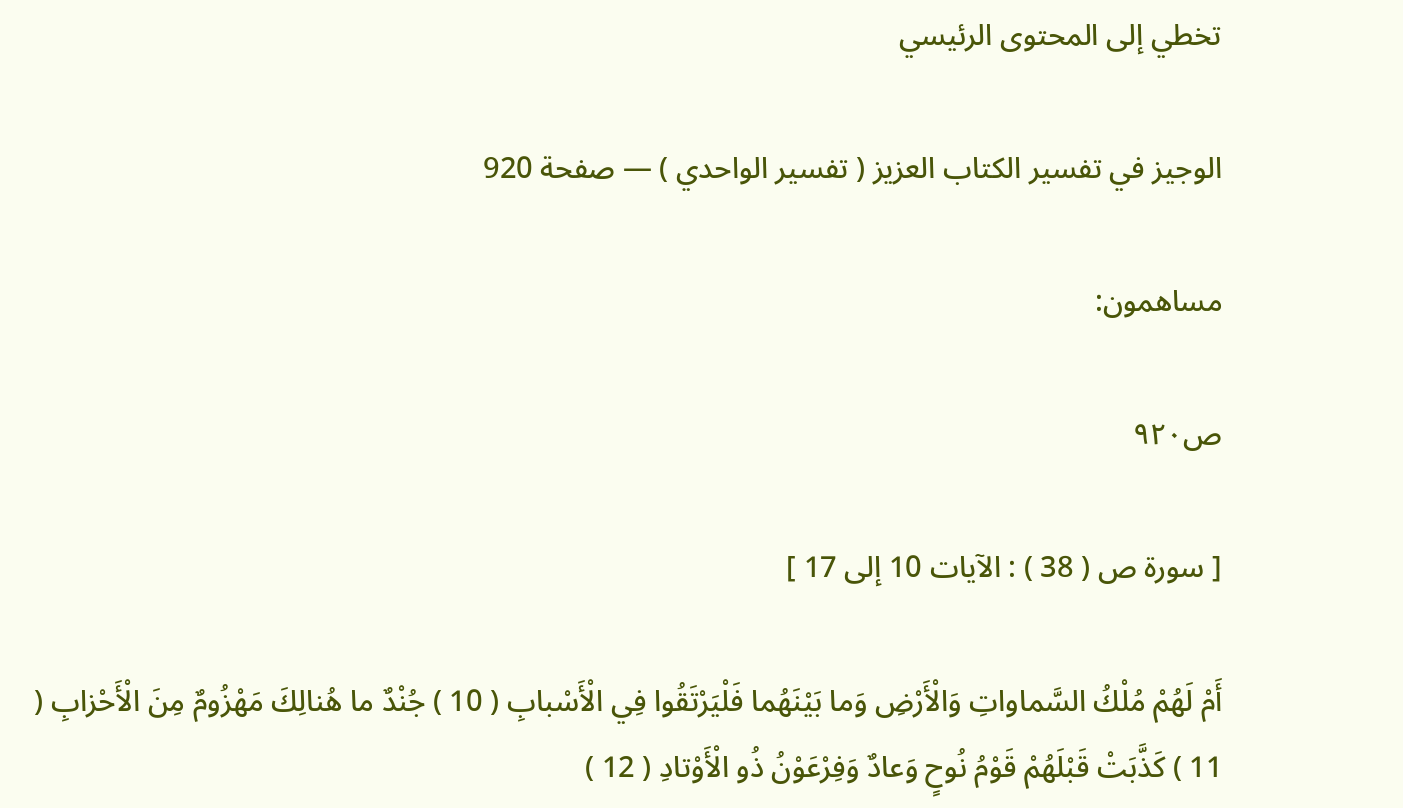تخطي إلى المحتوى الرئيسي

الوجيز في تفسير الكتاب العزيز ( تفسير الواحدي ) — صفحة 920

مساهمون:

ص٩٢٠

[ سورة ص ( 38 ) : الآيات 10 إلى 17 ]

أَمْ لَهُمْ مُلْكُ السَّماواتِ وَالْأَرْضِ وَما بَيْنَهُما فَلْيَرْتَقُوا فِي الْأَسْبابِ ( 10 ) جُنْدٌ ما هُنالِكَ مَهْزُومٌ مِنَ الْأَحْزابِ ( 11 ) كَذَّبَتْ قَبْلَهُمْ قَوْمُ نُوحٍ وَعادٌ وَفِرْعَوْنُ ذُو الْأَوْتادِ ( 12 )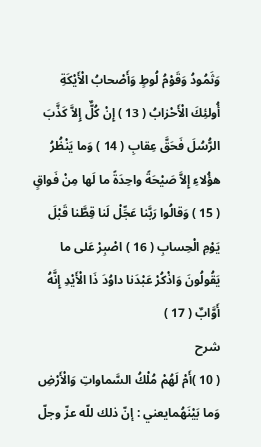وَثَمُودُ وَقَوْمُ لُوطٍ وَأَصْحابُ الْأَيْكَةِ أُولئِكَ الْأَحْزابُ ( 13 ) إِنْ كُلٌّ إِلاَّ كَذَّبَ الرُّسُلَ فَحَقَّ عِقابِ ( 14 ) وَما يَنْظُرُ هؤُلاءِ إِلاَّ صَيْحَةً واحِدَةً ما لَها مِنْ فَواقٍ ( 15 ) وَقالُوا رَبَّنا عَجِّلْ لَنا قِطَّنا قَبْلَ يَوْمِ الْحِسابِ ( 16 ) اصْبِرْ عَلى ما يَقُولُونَ وَاذْكُرْ عَبْدَنا داوُدَ ذَا الْأَيْدِ إِنَّهُ أَوَّابٌ ( 17 )
شرح
( 10 )أَمْ لَهُمْ مُلْكُ السَّماواتِ وَالْأَرْضِ وَما بَيْنَهُمايعني : إنّ ذلك للّه عزّ وجلّ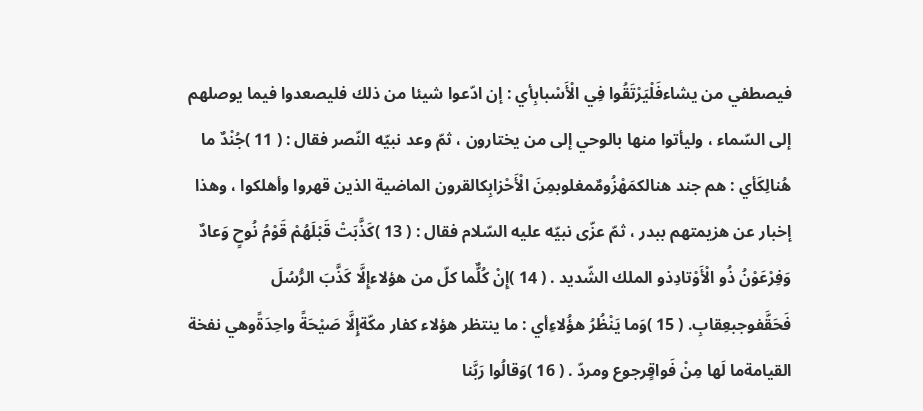فيصطفي من يشاءفَلْيَرْتَقُوا فِي الْأَسْبابِأي : إن ادّعوا شيئا من ذلك فليصعدوا فيما يوصلهم إلى السّماء ، وليأتوا منها بالوحي إلى من يختارون ، ثمّ وعد نبيّه النّصر فقال : ( 11 )جُنْدٌ ما هُنالِكَأي : هم جند هنالكمَهْزُومٌمغلوبمِنَ الْأَحْزابِكالقرون الماضية الذين قهروا وأهلكوا ، وهذا إخبار عن هزيمتهم ببدر ، ثمّ عزّى نبيّه عليه السّلام فقال : ( 13 )كَذَّبَتْ قَبْلَهُمْ قَوْمُ نُوحٍ وَعادٌ وَفِرْعَوْنُ ذُو الْأَوْتادِذو الملك الشّديد . ( 14 )إِنْ كُلٌّما كلّ من هؤلاءإِلَّا كَذَّبَ الرُّسُلَ فَحَقَّفوجبعِقابِ. ( 15 )وَما يَنْظُرُ هؤُلاءِأي : ما ينتظر هؤلاء كفار مكّةإِلَّا صَيْحَةً واحِدَةًوهي نفخة القيامةما لَها مِنْ فَواقٍرجوع ومردّ . ( 16 )وَقالُوا رَبَّنا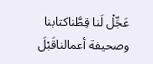عَجِّلْ لَنا قِطَّناكتابنا وصحيفة أعمالناقَبْلَ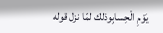يَوْمِ الْحِسابِوذلك لمّا نزل قوله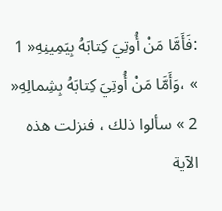:فَأَمَّا مَنْ أُوتِيَ كِتابَهُ بِيَمِينِهِ« 1 » ،وَأَمَّا مَنْ أُوتِيَ كِتابَهُ بِشِمالِهِ« 2 » سألوا ذلك ، فنزلت هذه الآية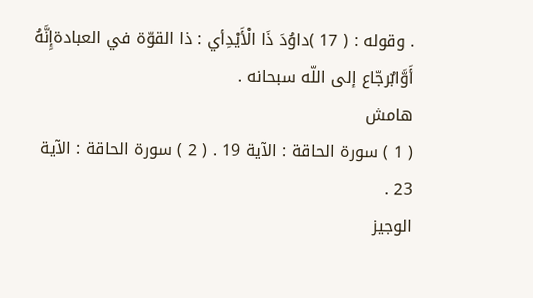. وقوله : ( 17 )داوُدَ ذَا الْأَيْدِأي : ذا القوّة في العبادةإِنَّهُ أَوَّابٌرجّاع إلى اللّه سبحانه .
هامش
( 1 ) سورة الحاقة : الآية 19 . ( 2 ) سورة الحاقة : الآية 23 .
الوجيز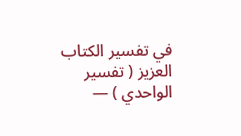في تفسير الكتاب العزيز ( تفسير الواحدي ) —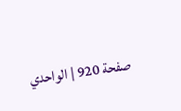صفحة 920 | الواحدي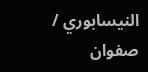النيسابوري / صفوان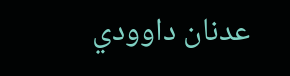عدنان داوودي